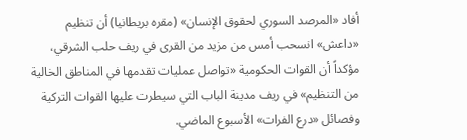أفاد «المرصد السوري لحقوق الإنسان» (مقره بريطانيا) أن تنظيم «داعش» انسحب أمس من مزيد من القرى في ريف حلب الشرقي، مؤكداً أن القوات الحكومية «تواصل عمليات تقدمها في المناطق الخالية من التنظيم» في ريف مدينة الباب التي سيطرت عليها القوات التركية وفصائل «درع الفرات» الأسبوع الماضي.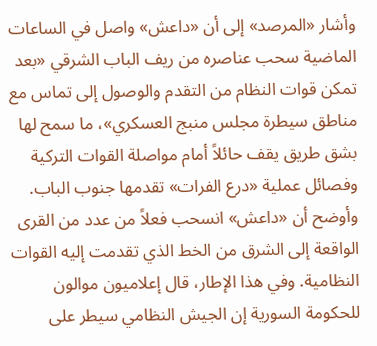وأشار «المرصد» إلى أن «داعش» واصل في الساعات الماضية سحب عناصره من ريف الباب الشرقي «بعد تمكن قوات النظام من التقدم والوصول إلى تماس مع مناطق سيطرة مجلس منبج العسكري»، ما سمح لها بشق طريق يقف حائلاً أمام مواصلة القوات التركية وفصائل عملية «درع الفرات» تقدمها جنوب الباب.
وأوضح أن «داعش» انسحب فعلاً من عدد من القرى الواقعة إلى الشرق من الخط الذي تقدمت إليه القوات النظامية. وفي هذا الإطار، قال إعلاميون موالون للحكومة السورية إن الجيش النظامي سيطر على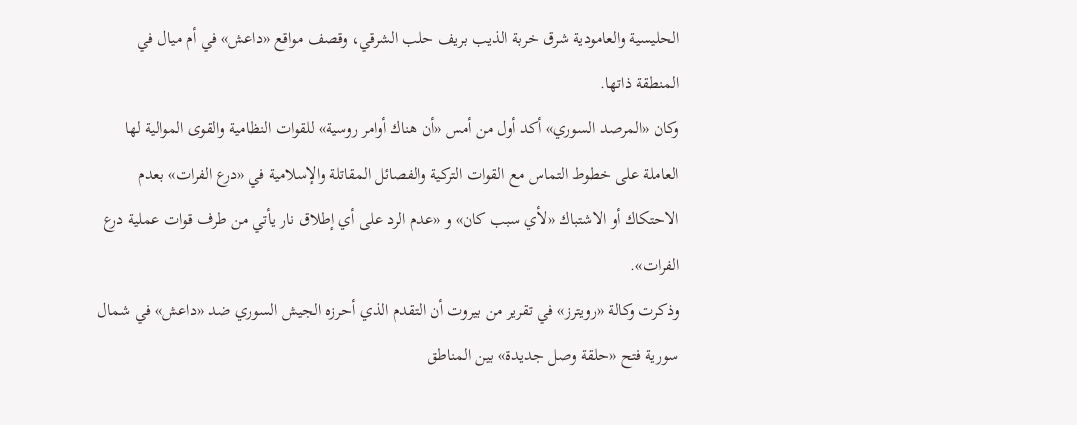الحليسية والعامودية شرق خربة الذيب بريف حلب الشرقي، وقصف مواقع «داعش» في أم ميال في المنطقة ذاتها.
وكان «المرصد السوري» أكد أول من أمس «أن هناك أوامر روسية» للقوات النظامية والقوى الموالية لها العاملة على خطوط التماس مع القوات التركية والفصائل المقاتلة والإسلامية في «درع الفرات» بعدم الاحتكاك أو الاشتباك «لأي سبب كان» و «عدم الرد على أي إطلاق نار يأتي من طرف قوات عملية درع الفرات».
وذكرت وكالة «رويترز» في تقرير من بيروت أن التقدم الذي أحرزه الجيش السوري ضد «داعش» في شمال سورية فتح «حلقة وصل جديدة» بين المناطق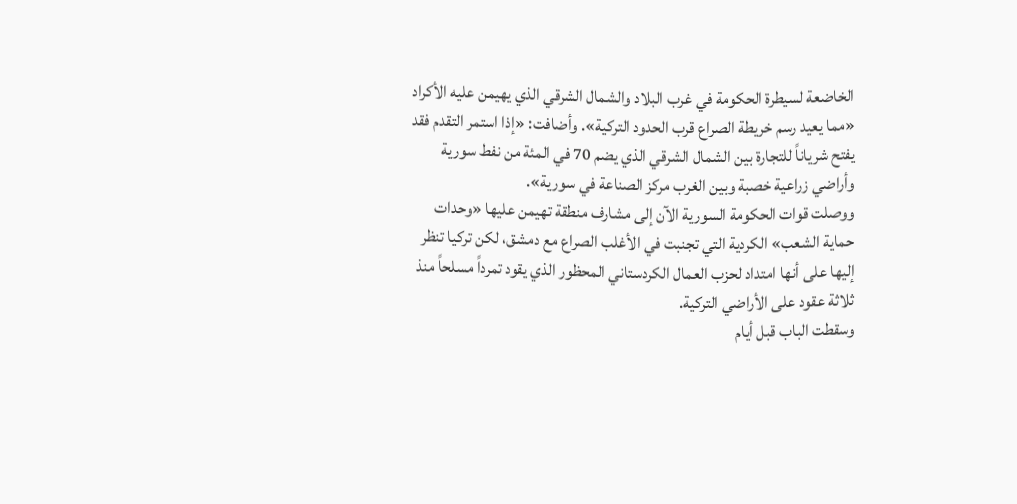الخاضعة لسيطرة الحكومة في غرب البلاد والشمال الشرقي الذي يهيمن عليه الأكراد «مما يعيد رسم خريطة الصراع قرب الحدود التركية». وأضافت: «إذا استمر التقدم فقد يفتح شرياناً للتجارة بين الشمال الشرقي الذي يضم 70 في المئة من نفط سورية وأراضي زراعية خصبة وبين الغرب مركز الصناعة في سورية».
ووصلت قوات الحكومة السورية الآن إلى مشارف منطقة تهيمن عليها «وحدات حماية الشعب» الكردية التي تجنبت في الأغلب الصراع مع دمشق، لكن تركيا تنظر إليها على أنها امتداد لحزب العمال الكردستاني المحظور الذي يقود تمرداً مسلحاً منذ ثلاثة عقود على الأراضي التركية.
وسقطت الباب قبل أيام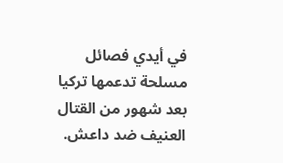في أيدي فصائل مسلحة تدعمها تركيا بعد شهور من القتال العنيف ضد داعش.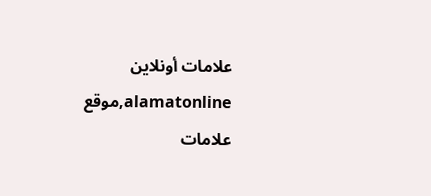علامات أونلاين alamatonline,موقع علامات